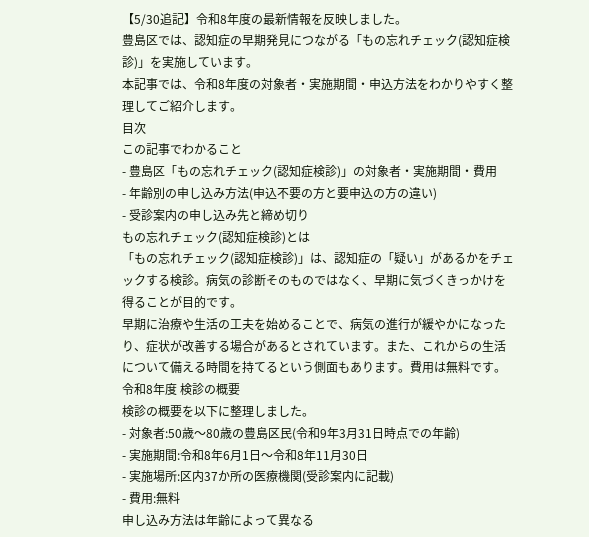【5/30追記】令和8年度の最新情報を反映しました。
豊島区では、認知症の早期発見につながる「もの忘れチェック(認知症検診)」を実施しています。
本記事では、令和8年度の対象者・実施期間・申込方法をわかりやすく整理してご紹介します。
目次
この記事でわかること
- 豊島区「もの忘れチェック(認知症検診)」の対象者・実施期間・費用
- 年齢別の申し込み方法(申込不要の方と要申込の方の違い)
- 受診案内の申し込み先と締め切り
もの忘れチェック(認知症検診)とは
「もの忘れチェック(認知症検診)」は、認知症の「疑い」があるかをチェックする検診。病気の診断そのものではなく、早期に気づくきっかけを得ることが目的です。
早期に治療や生活の工夫を始めることで、病気の進行が緩やかになったり、症状が改善する場合があるとされています。また、これからの生活について備える時間を持てるという側面もあります。費用は無料です。
令和8年度 検診の概要
検診の概要を以下に整理しました。
- 対象者:50歳〜80歳の豊島区民(令和9年3月31日時点での年齢)
- 実施期間:令和8年6月1日〜令和8年11月30日
- 実施場所:区内37か所の医療機関(受診案内に記載)
- 費用:無料
申し込み方法は年齢によって異なる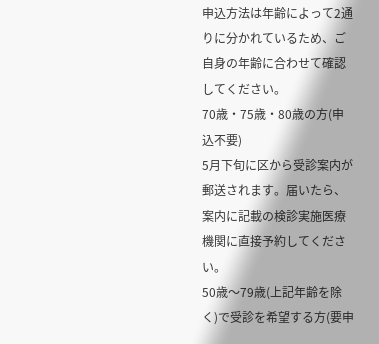申込方法は年齢によって2通りに分かれているため、ご自身の年齢に合わせて確認してください。
70歳・75歳・80歳の方(申込不要)
5月下旬に区から受診案内が郵送されます。届いたら、案内に記載の検診実施医療機関に直接予約してください。
50歳〜79歳(上記年齢を除く)で受診を希望する方(要申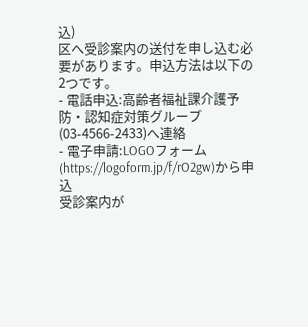込)
区へ受診案内の送付を申し込む必要があります。申込方法は以下の2つです。
- 電話申込:高齢者福祉課介護予防・認知症対策グループ(03-4566-2433)へ連絡
- 電子申請:LOGOフォーム(https://logoform.jp/f/rO2gw)から申込
受診案内が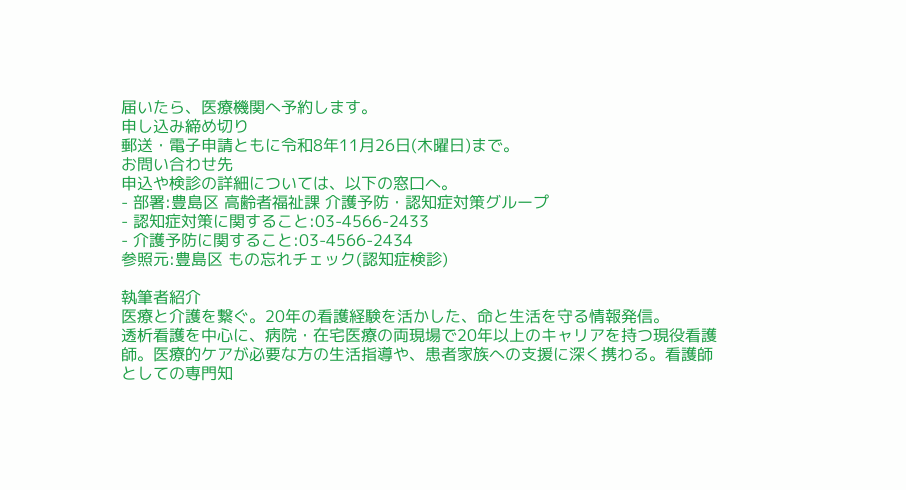届いたら、医療機関へ予約します。
申し込み締め切り
郵送・電子申請ともに令和8年11月26日(木曜日)まで。
お問い合わせ先
申込や検診の詳細については、以下の窓口へ。
- 部署:豊島区 高齢者福祉課 介護予防・認知症対策グループ
- 認知症対策に関すること:03-4566-2433
- 介護予防に関すること:03-4566-2434
参照元:豊島区 もの忘れチェック(認知症検診)

執筆者紹介
医療と介護を繋ぐ。20年の看護経験を活かした、命と生活を守る情報発信。
透析看護を中心に、病院・在宅医療の両現場で20年以上のキャリアを持つ現役看護師。医療的ケアが必要な方の生活指導や、患者家族への支援に深く携わる。看護師としての専門知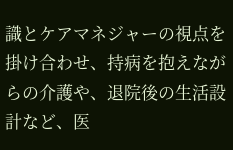識とケアマネジャーの視点を掛け合わせ、持病を抱えながらの介護や、退院後の生活設計など、医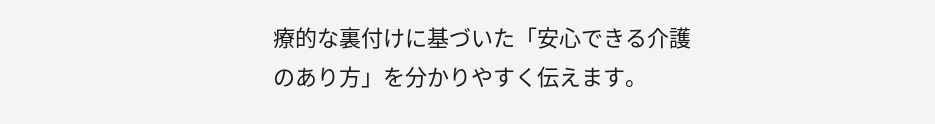療的な裏付けに基づいた「安心できる介護のあり方」を分かりやすく伝えます。